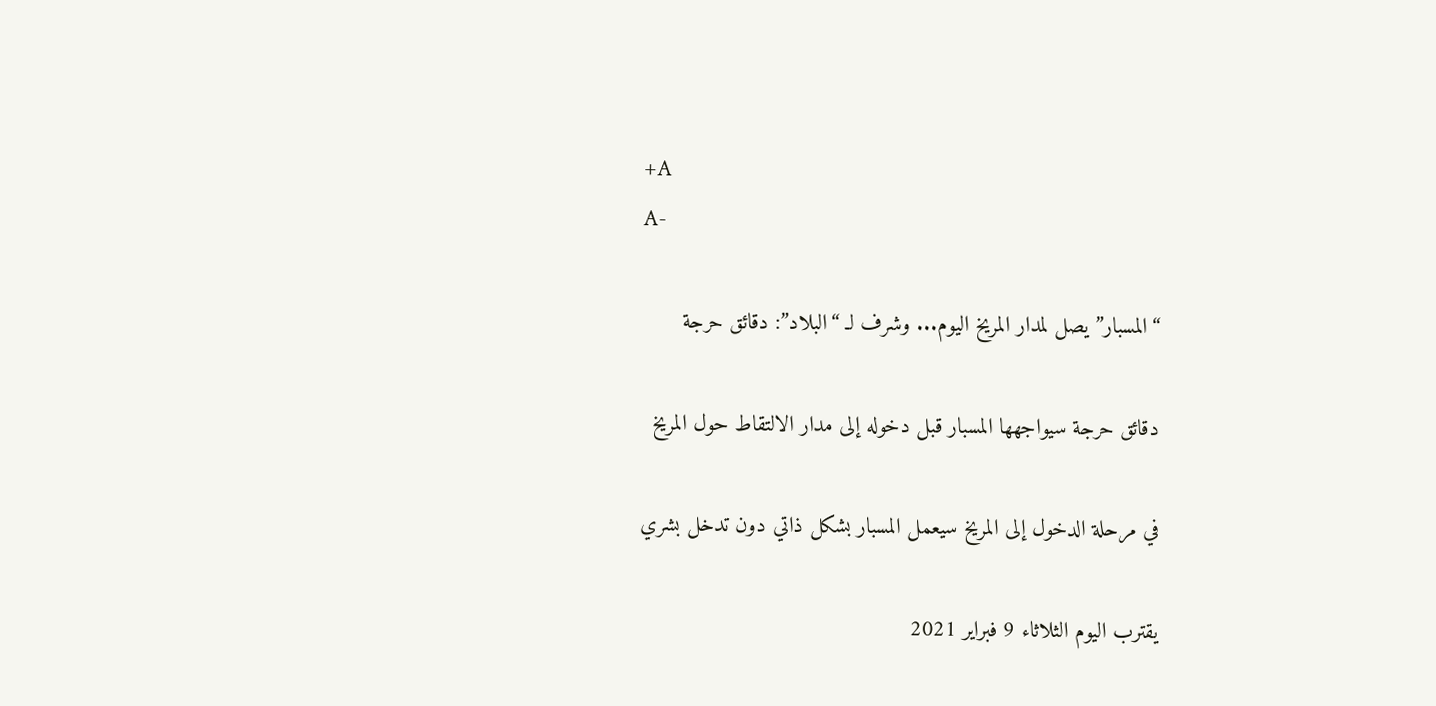+A
A-

“المسبار” يصل لمدار المريخ اليوم... وشرف لـ “البلاد”: دقائق حرجة

دقائق حرجة سيواجهها المسبار قبل دخوله إلى مدار الالتقاط حول المريخ

في مرحلة الدخول إلى المريخ سيعمل المسبار بشكل ذاتي دون تدخل بشري

يقترب اليوم الثلاثاء 9 فبراير 2021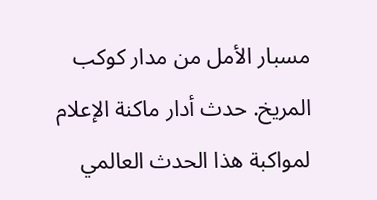مسبار الأمل من مدار كوكب المريخ. حدث أدار ماكنة الإعلام لمواكبة هذا الحدث العالمي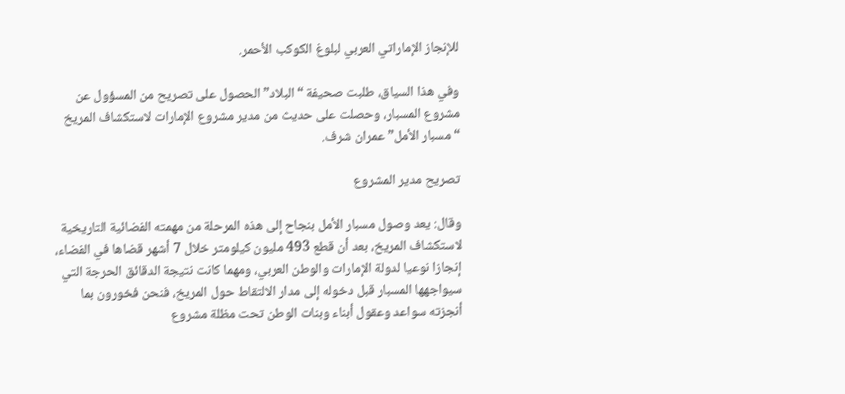للإنجاز الإماراتي العربي لبلوغ الكوكب الأحمر.

وفي هذا السياق، طلبت صحيفة “البلاد” الحصول على تصريح من المسؤول عن مشروع المسبار، وحصلت على حديث من مدير مشروع الإمارات لاستكشاف المريخ “مسبار الأمل” عمران شرف.

تصريح مدير المشروع

وقال: يعد وصول مسبار الأمل بنجاح إلى هذه المرحلة من مهمته الفضائية التاريخية لاستكشاف المريخ، بعد أن قطع 493 مليون كيلومتر خلال 7 أشهر قضاها في الفضاء، إنجازا نوعيا لدولة الإمارات والوطن العربي، ومهما كانت نتيجة الدقائق الحرجة التي سيواجهها المسبار قبل دخوله إلى مدار الالتقاط حول المريخ، فنحن فخورون بما أنجزته سواعد وعقول أبناء وبنات الوطن تحت مظلة مشروع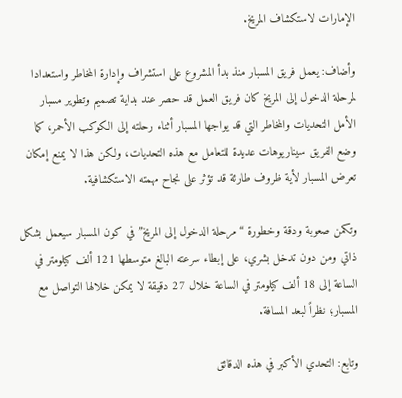الإمارات لاستكشاف المريخ.

وأضاف: يعمل فريق المسبار منذ بدأ المشروع على استشراف وإدارة المخاطر واستعدادا لمرحلة الدخول إلى المريخ كان فريق العمل قد حصر عند بداية تصميم وتطوير مسبار الأمل التحديات والمخاطر التي قد يواجها المسبار أثناء رحلته إلى الكوكب الأحمر، كما وضع الفريق سيناريوهات عديدة للتعامل مع هذه التحديات، ولكن هذا لا يمنع إمكان تعرض المسبار لأية ظروف طارئة قد تؤثر على نجاح مهمته الاستكشافية.

وتكمن صعوبة ودقة وخطورة “مرحلة الدخول إلى المريخ” في كون المسبار سيعمل بشكل ذاتي ومن دون تدخل بشري، على إبطاء سرعته البالغ متوسطها 121 ألف كيلومتر في الساعة إلى 18 ألف كيلومتر في الساعة خلال 27 دقيقة لا يمكن خلالها التواصل مع المسبار؛ نظراً لبعد المسافة.

وتابع: التحدي الأكبر في هذه الدقائق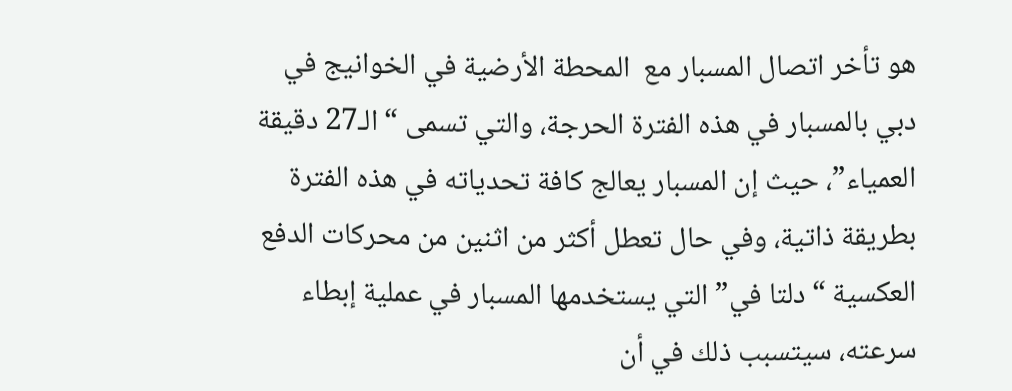هو تأخر اتصال المسبار مع  المحطة الأرضية في الخوانيج في دبي بالمسبار في هذه الفترة الحرجة، والتي تسمى “الـ27 دقيقة العمياء”، حيث إن المسبار يعالج كافة تحدياته في هذه الفترة بطريقة ذاتية، وفي حال تعطل أكثر من اثنين من محركات الدفع العكسية “دلتا في” التي يستخدمها المسبار في عملية إبطاء سرعته، سيتسبب ذلك في أن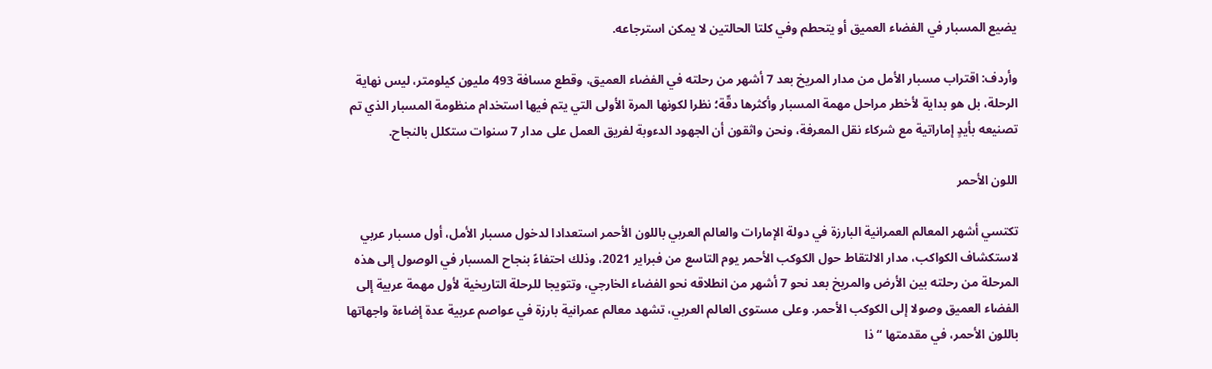يضيع المسبار في الفضاء العميق أو يتحطم وفي كلتا الحالتين لا يمكن استرجاعه.

وأردف: اقتراب مسبار الأمل من مدار المريخ بعد 7 أشهر من رحلته في الفضاء العميق، وقطع مسافة 493 مليون كيلومتر، ليس نهاية الرحلة، بل هو بداية لأخطر مراحل مهمة المسبار وأكثرها دقّة؛ نظرا لكونها المرة الأولى التي يتم فيها استخدام منظومة المسبار الذي تم تصنيعه بأيدٍ إماراتية مع شركاء نقل المعرفة، ونحن واثقون أن الجهود الدءوبة لفريق العمل على مدار 7 سنوات ستكلل بالنجاح.

اللون الأحمر

تكتسي أشهر المعالم العمرانية البارزة في دولة الإمارات والعالم العربي باللون الأحمر استعدادا لدخول مسبار الأمل، أول مسبار عربي لاستكشاف الكواكب، مدار الالتقاط حول الكوكب الأحمر يوم التاسع من فبراير 2021، وذلك احتفاءً بنجاح المسبار في الوصول إلى هذه المرحلة من رحلته بين الأرض والمريخ بعد نحو 7 أشهر من انطلاقه نحو الفضاء الخارجي، وتتويجا للرحلة التاريخية لأول مهمة عربية إلى الفضاء العميق وصولا إلى الكوكب الأحمر. وعلى مستوى العالم العربي، تشهد معالم عمرانية بارزة في عواصم عربية عدة إضاءة واجهاتها باللون الأحمر، في مقدمتها “ذا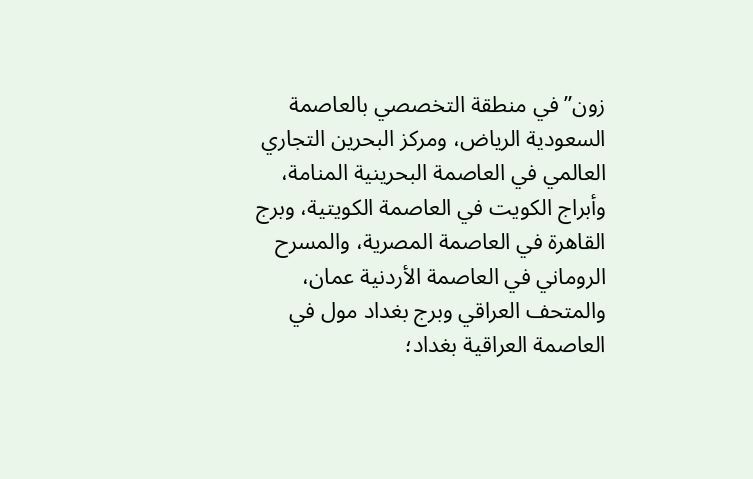زون” في منطقة التخصصي بالعاصمة السعودية الرياض، ومركز البحرين التجاري العالمي في العاصمة البحرينية المنامة، وأبراج الكويت في العاصمة الكويتية، وبرج القاهرة في العاصمة المصرية، والمسرح الروماني في العاصمة الأردنية عمان، والمتحف العراقي وبرج بغداد مول في العاصمة العراقية بغداد؛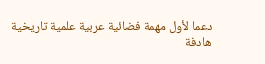دعما لأول مهمة فضائية عربية علمية تاريخية هادفة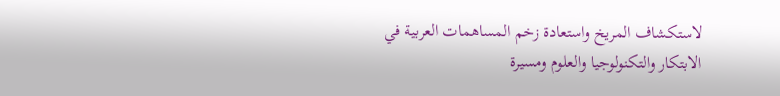لاستكشاف المريخ واستعادة زخم المساهمات العربية في الابتكار والتكنولوجيا والعلوم ومسيرة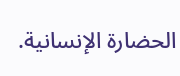الحضارة الإنسانية.